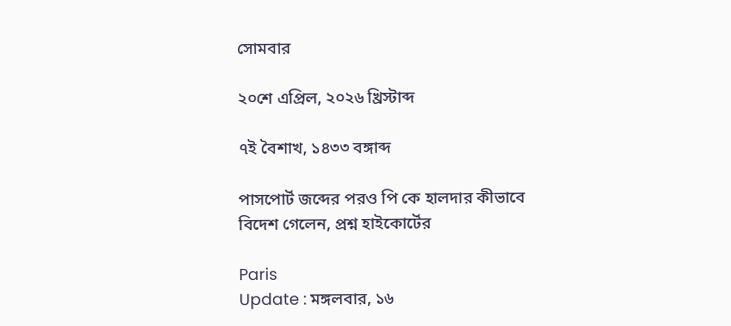সোমবার

২০শে এপ্রিল, ২০২৬ খ্রিস্টাব্দ

৭ই বৈশাখ, ১৪৩৩ বঙ্গাব্দ

পাসপোর্ট জব্দের পরও পি কে হালদার কীভাবে বিদেশ গেলেন, প্রশ্ন হাইকোর্টের

Paris
Update : মঙ্গলবার, ১৬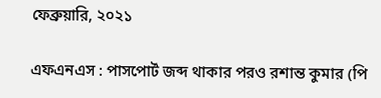ফেব্রুয়ারি, ২০২১

এফএনএস : পাসপোর্ট জব্দ থাকার পরও রশান্ত কুমার (পি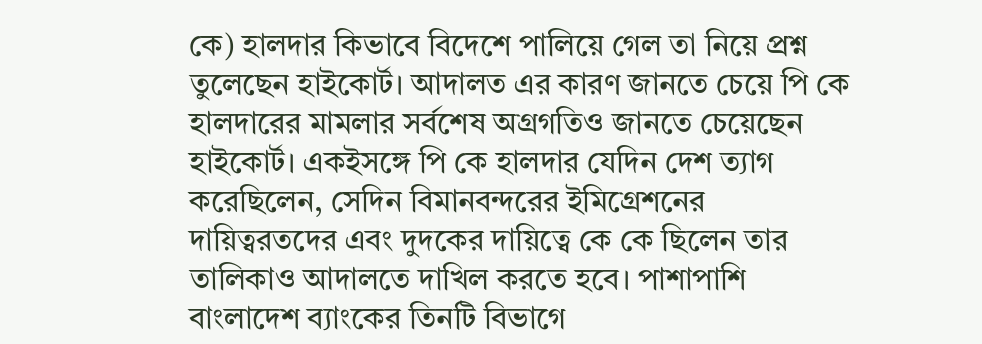কে) হালদার কিভাবে বিদেশে পালিয়ে গেল তা নিয়ে প্রশ্ন তুলেছেন হাইকোর্ট। আদালত এর কারণ জানতে চেয়ে পি কে হালদারের মামলার সর্বশেষ অগ্রগতিও জানতে চেয়েছেন হাইকোর্ট। একইসঙ্গে পি কে হালদার যেদিন দেশ ত্যাগ করেছিলেন, সেদিন বিমানবন্দরের ইমিগ্রেশনের দায়িত্বরতদের এবং দুদকের দায়িত্বে কে কে ছিলেন তার তালিকাও আদালতে দাখিল করতে হবে। পাশাপাশি বাংলাদেশ ব্যাংকের তিনটি বিভাগে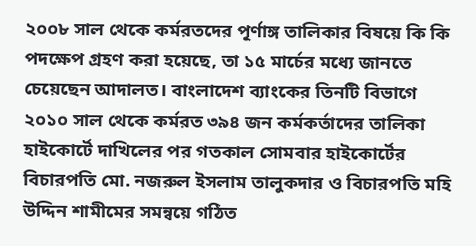২০০৮ সাল থেকে কর্মরতদের পূর্ণাঙ্গ তালিকার বিষয়ে কি কি পদক্ষেপ গ্রহণ করা হয়েছে, তা ১৫ মার্চের মধ্যে জানতে চেয়েছেন আদালত। বাংলাদেশ ব্যাংকের তিনটি বিভাগে ২০১০ সাল থেকে কর্মরত ৩৯৪ জন কর্মকর্তাদের তালিকা হাইকোর্টে দাখিলের পর গতকাল সোমবার হাইকোর্টের বিচারপতি মো. নজরুল ইসলাম তালুকদার ও বিচারপতি মহি উদ্দিন শামীমের সমন্বয়ে গঠিত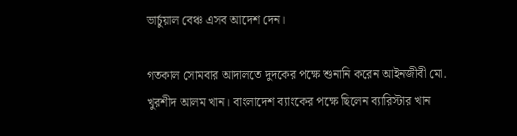ভার্চুয়াল বেঞ্চ এসব আদেশ দেন।

গতকাল সোমবার আদালতে দুদকের পক্ষে শুনানি করেন আইনজীবী মো. খুরশীদ আলম খান। বাংলাদেশ ব্যাংকের পক্ষে ছিলেন ব্যারিস্টার খান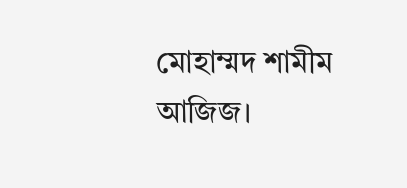মোহাম্মদ শামীম আজিজ।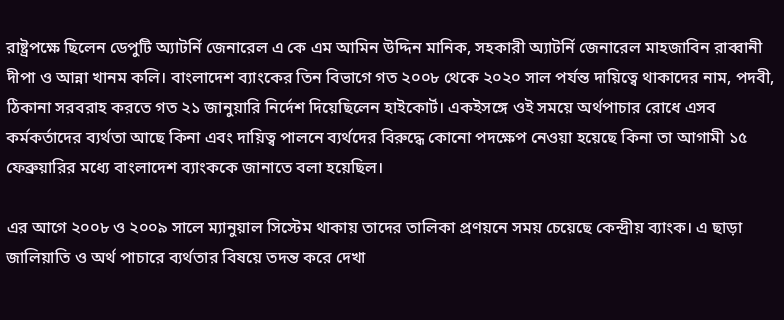রাষ্ট্রপক্ষে ছিলেন ডেপুটি অ্যাটর্নি জেনারেল এ কে এম আমিন উদ্দিন মানিক, সহকারী অ্যাটর্নি জেনারেল মাহজাবিন রাব্বানী দীপা ও আন্না খানম কলি। বাংলাদেশ ব্যাংকের তিন বিভাগে গত ২০০৮ থেকে ২০২০ সাল পর্যন্ত দায়িত্বে থাকাদের নাম, পদবী, ঠিকানা সরবরাহ করতে গত ২১ জানুয়ারি নির্দেশ দিয়েছিলেন হাইকোর্ট। একইসঙ্গে ওই সময়ে অর্থপাচার রোধে এসব কর্মকর্তাদের ব্যর্থতা আছে কিনা এবং দায়িত্ব পালনে ব্যর্থদের বিরুদ্ধে কোনো পদক্ষেপ নেওয়া হয়েছে কিনা তা আগামী ১৫ ফেব্রুয়ারির মধ্যে বাংলাদেশ ব্যাংককে জানাতে বলা হয়েছিল।

এর আগে ২০০৮ ও ২০০৯ সালে ম্যানুয়াল সিস্টেম থাকায় তাদের তালিকা প্রণয়নে সময় চেয়েছে কেন্দ্রীয় ব্যাংক। এ ছাড়া জালিয়াতি ও অর্থ পাচারে ব্যর্থতার বিষয়ে তদন্ত করে দেখা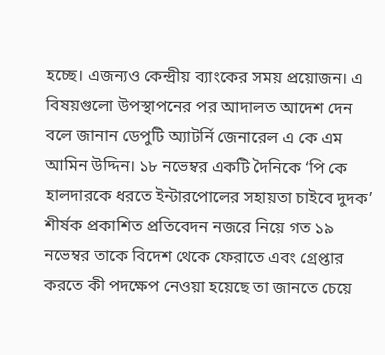হচ্ছে। এজন্যও কেন্দ্রীয় ব্যাংকের সময় প্রয়োজন। এ বিষয়গুলো উপস্থাপনের পর আদালত আদেশ দেন বলে জানান ডেপুটি অ্যাটর্নি জেনারেল এ কে এম আমিন উদ্দিন। ১৮ নভেম্বর একটি দৈনিকে ‘পি কে হালদারকে ধরতে ইন্টারপোলের সহায়তা চাইবে দুদক’ শীর্ষক প্রকাশিত প্রতিবেদন নজরে নিয়ে গত ১৯ নভেম্বর তাকে বিদেশ থেকে ফেরাতে এবং গ্রেপ্তার করতে কী পদক্ষেপ নেওয়া হয়েছে তা জানতে চেয়ে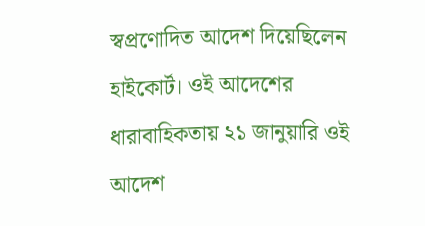স্বপ্রণোদিত আদেশ দিয়েছিলেন হাইকোর্ট। ওই আদেশের ধারাবাহিকতায় ২১ জানুয়ারি ওই আদেশ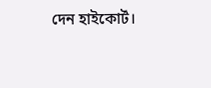দেন হাইকোর্ট।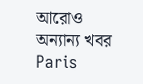আরোও অন্যান্য খবর
Paris